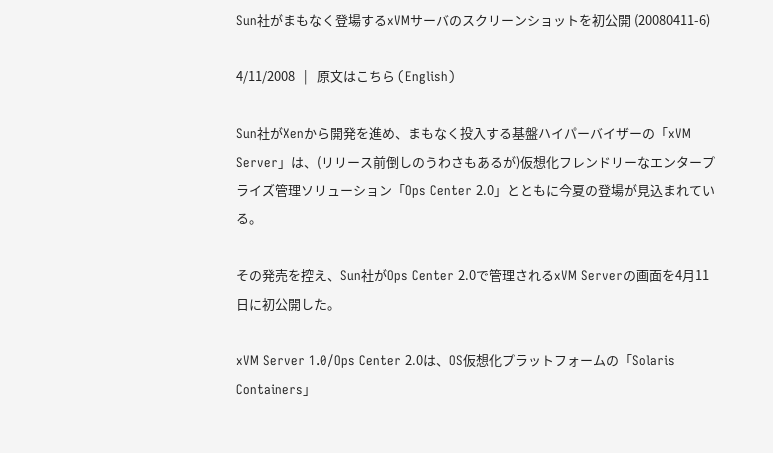Sun社がまもなく登場するxVMサーバのスクリーンショットを初公開 (20080411-6)

4/11/2008   |   原文はこちら (English)

Sun社がXenから開発を進め、まもなく投入する基盤ハイパーバイザーの「xVM Server」は、(リリース前倒しのうわさもあるが)仮想化フレンドリーなエンタープライズ管理ソリューション「Ops Center 2.0」とともに今夏の登場が見込まれている。

その発売を控え、Sun社がOps Center 2.0で管理されるxVM Serverの画面を4月11日に初公開した。

xVM Server 1.0/Ops Center 2.0は、OS仮想化プラットフォームの「Solaris Containers」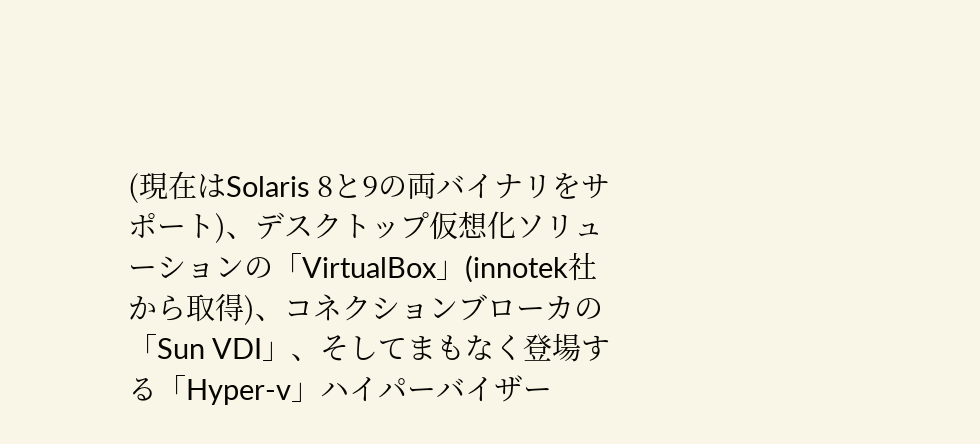(現在はSolaris 8と9の両バイナリをサポート)、デスクトップ仮想化ソリューションの「VirtualBox」(innotek社から取得)、コネクションブローカの「Sun VDI」、そしてまもなく登場する「Hyper-v」ハイパーバイザー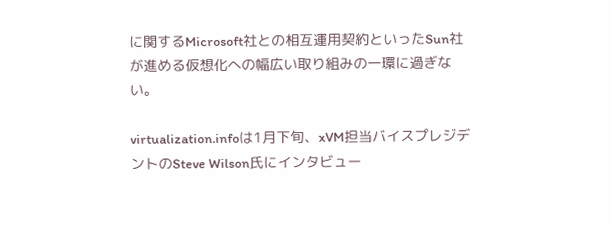に関するMicrosoft社との相互運用契約といったSun社が進める仮想化への幅広い取り組みの一環に過ぎない。

virtualization.infoは1月下旬、xVM担当バイスプレジデントのSteve Wilson氏にインタビュー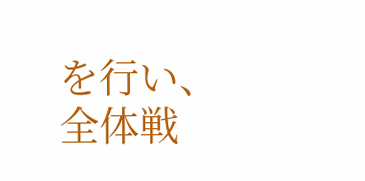を行い、全体戦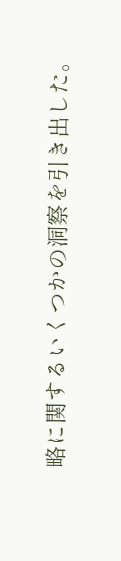略に関するいくつかの洞察を引き出した。